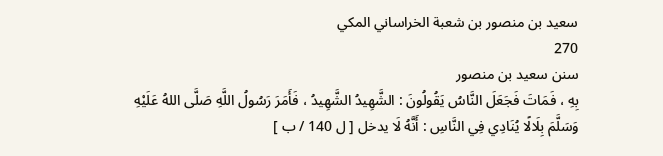سعيد بن منصور بن شعبة الخراساني المكي
270
سنن سعيد بن منصور
بِهِ ، فَمَاتَ فَجَعَلَ النَّاسُ يَقُولُونَ : الشَّهِيدُ الشَّهِيدُ ، فَأَمَرَ رَسُولُ اللَّهِ صَلَّى اللهُ عَلَيْهِ وَسَلَّمَ بِلَالًا يُنَادِي فِي النَّاسِ : أَنَّهُ لَا يدخل [ ل 140 / ب ]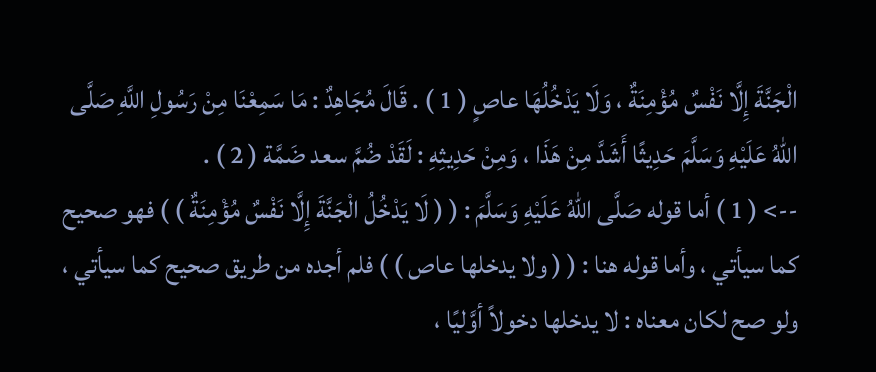الْجَنَّةَ إِلَّا نَفْسٌ مُؤْمِنَةٌ ، وَلَا يَدْخُلُهَا عاصٍ ( 1 ) . قَالَ مُجَاهِدٌ : مَا سَمِعْنَا مِنْ رَسُولِ اللَّهِ صَلَّى اللهُ عَلَيْهِ وَسَلَّمَ حَدِيثًا أَشَدَّ مِنْ هَذَا ، وَمِنْ حَدِيثِهِ : لَقَدْ ضُمَّ سعد ضَمَّة ( 2 ) .
--> ( 1 ) أما قوله صَلَّى اللهُ عَلَيْهِ وَسَلَّمَ : ( ( لَا يَدْخُلُ الْجَنَّةَ إِلَّا نَفْسٌ مُؤْمِنَةٌ ) ) فهو صحيح كما سيأتي ، وأما قوله هنا : ( ( ولا يدخلها عاص ) ) فلم أجده من طريق صحيح كما سيأتي ، ولو صح لكان معناه : لا يدخلها دخولاً أوَّليًا ،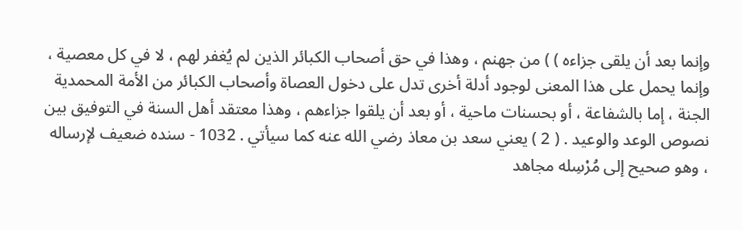وإنما بعد أن يلقى جزاءه ) ) من جهنم ، وهذا في حق أصحاب الكبائر الذين لم يُغفر لهم ، لا في كل معصية ، وإنما يحمل على هذا المعنى لوجود أدلة أخرى تدل على دخول العصاة وأصحاب الكبائر من الأمة المحمدية الجنة ، إما بالشفاعة ، أو بحسنات ماحية ، أو بعد أن يلقوا جزاءهم ، وهذا معتقد أهل السنة في التوفيق بين نصوص الوعد والوعيد . ( 2 ) يعني سعد بن معاذ رضي الله عنه كما سيأتي . 1032 - سنده ضعيف لإرساله ، وهو صحيح إلى مُرْسِله مجاهد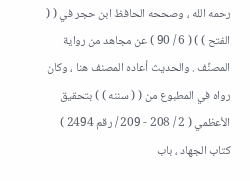رحمه الله ، وصححه الحافظ ابن حجر في ( ( الفتح ) ) ( 6 / 90 ) عن مجاهد من رواية المصنِّف . والحديث أعاده المصنف هنا ، وكان رواه في المطبوع من ( ( سننه ) ) بتحقيق الأعظمي ( 2 / 208 - 209 / رقم 2494 ) كتاب الجهاد ، باب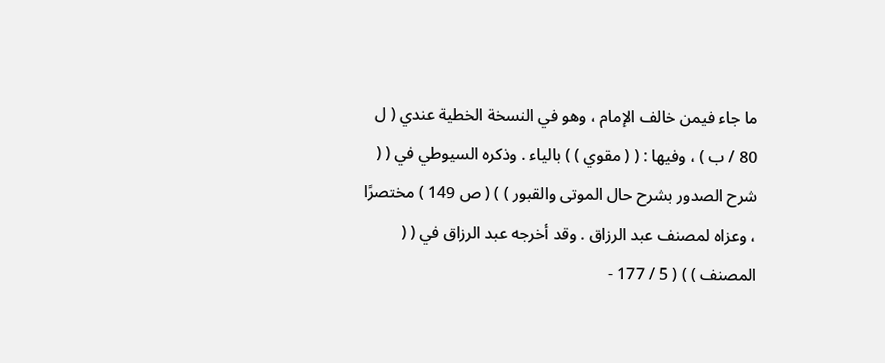ما جاء فيمن خالف الإمام ، وهو في النسخة الخطية عندي ( ل 80 / ب ) ، وفيها : ( ( مقوي ) ) بالياء . وذكره السيوطي في ( ( شرح الصدور بشرح حال الموتى والقبور ) ) ( ص 149 ) مختصرًا ، وعزاه لمصنف عبد الرزاق . وقد أخرجه عبد الرزاق في ( ( المصنف ) ) ( 5 / 177 -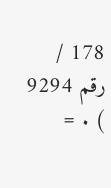178 / رقم 9294 ) . =